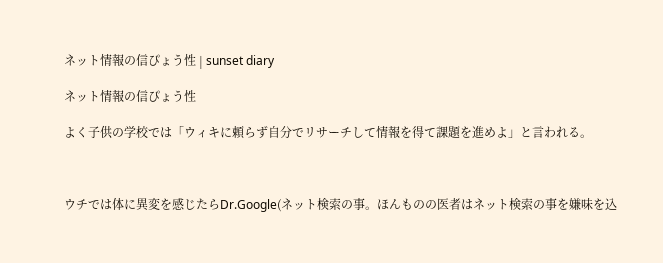ネット情報の信ぴょう性 | sunset diary

ネット情報の信ぴょう性

よく子供の学校では「ウィキに頼らず自分でリサーチして情報を得て課題を進めよ」と言われる。



ウチでは体に異変を感じたらDr.Google(ネット検索の事。ほんものの医者はネット検索の事を嫌味を込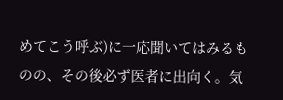めてこう呼ぶ)に一応聞いてはみるものの、その後必ず医者に出向く。気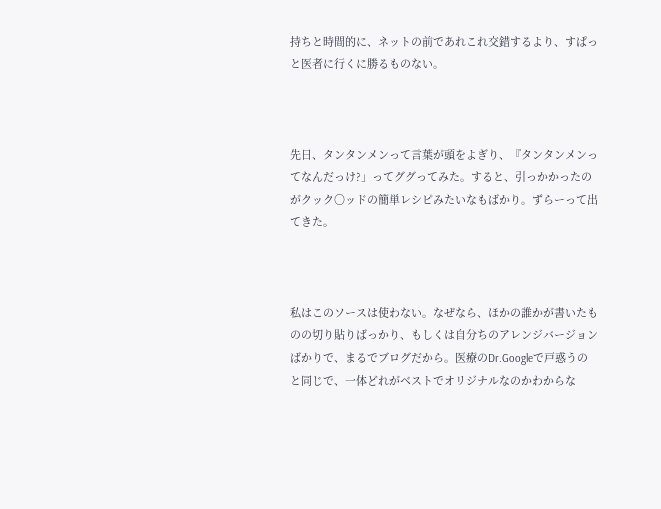持ちと時間的に、ネットの前であれこれ交錯するより、すぱっと医者に行くに勝るものない。



先日、タンタンメンって言葉が頭をよぎり、『タンタンメンってなんだっけ?」ってググってみた。すると、引っかかったのがクック〇ッドの簡単レシピみたいなもばかり。ずらーって出てきた。



私はこのソースは使わない。なぜなら、ほかの誰かが書いたものの切り貼りばっかり、もしくは自分ちのアレンジバージョンばかりで、まるでブログだから。医療のDr.Googleで戸惑うのと同じで、一体どれがベストでオリジナルなのかわからな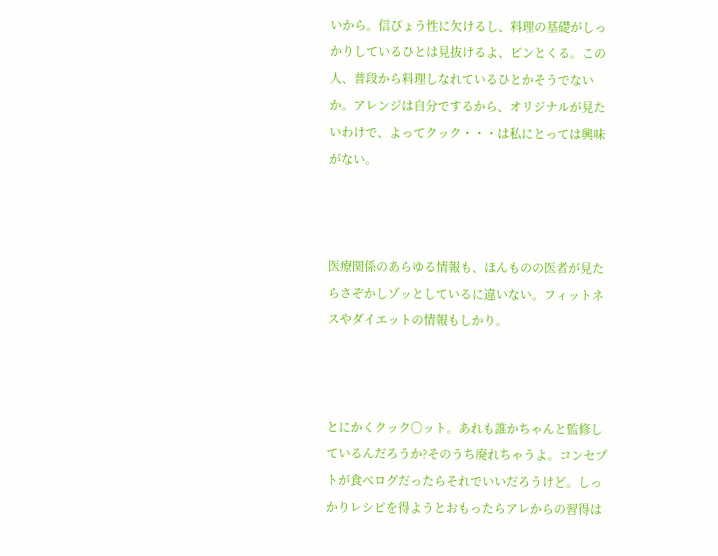いから。信ぴょう性に欠けるし、料理の基礎がしっかりしているひとは見抜けるよ、ピンとくる。この人、普段から料理しなれているひとかそうでないか。アレンジは自分でするから、オリジナルが見たいわけで、よってクック・・・は私にとっては興味がない。



医療関係のあらゆる情報も、ほんものの医者が見たらさぞかしゾッとしているに違いない。フィットネスやダイエットの情報もしかり。



とにかくクック〇ット。あれも誰かちゃんと監修しているんだろうか?そのうち廃れちゃうよ。コンセプトが食べログだったらそれでいいだろうけど。しっかりレシピを得ようとおもったらアレからの習得は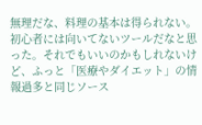無理だな、料理の基本は得られない。初心者には向いてないツールだなと思った。それでもいいのかもしれないけど、ふっと「医療やダイエット」の情報過多と同じソース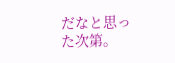だなと思った次第。